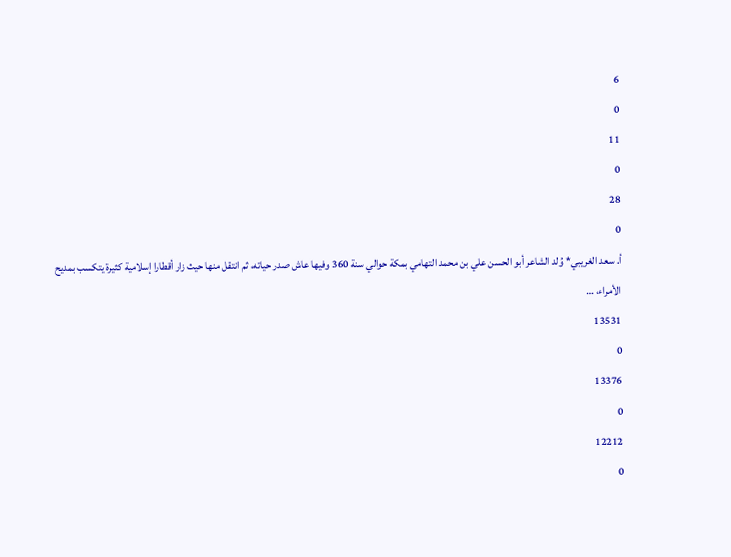6
0
11
0
28
0
أ. سعد الغريبي* وُلد الشاعر أبو الحسن علي بن محمد التهامي بمكة حوالي سنة 360 وفيها عاش صدر حياته، ثم انتقل منها حيث زار أقطارا إسلامية كثيرة يتكسب بمديح الأمراء، …
13531
0
13376
0
12212
0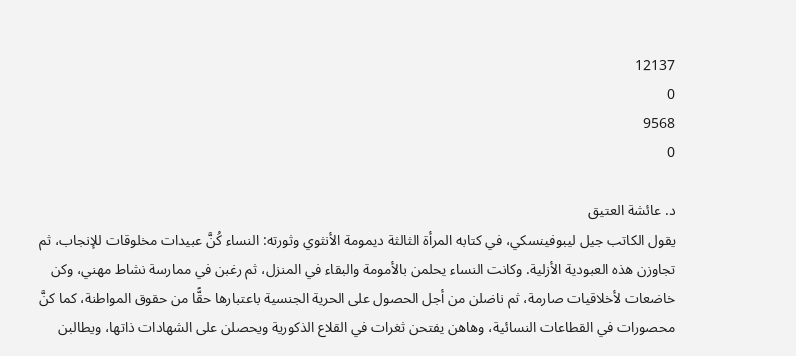12137
0
9568
0

د. عائشة العتيق
يقول الكاتب جيل ليبوفينسكي، في كتابه المرأة الثالثة ديمومة الأنثوي وثورته: النساء كُنَّ عبيدات مخلوقات للإنجاب، ثم تجاوزن هذه العبودية الأزلية. وكانت النساء يحلمن بالأمومة والبقاء في المنزل، ثم رغبن في ممارسة نشاط مهني، وكن خاضعات لأخلاقيات صارمة، ثم ناضلن من أجل الحصول على الحرية الجنسية باعتبارها حقًّا من حقوق المواطنة، كما كنَّ محصورات في القطاعات النسائية، وهاهن يفتحن ثغرات في القلاع الذكورية ويحصلن على الشهادات ذاتها، ويطالبن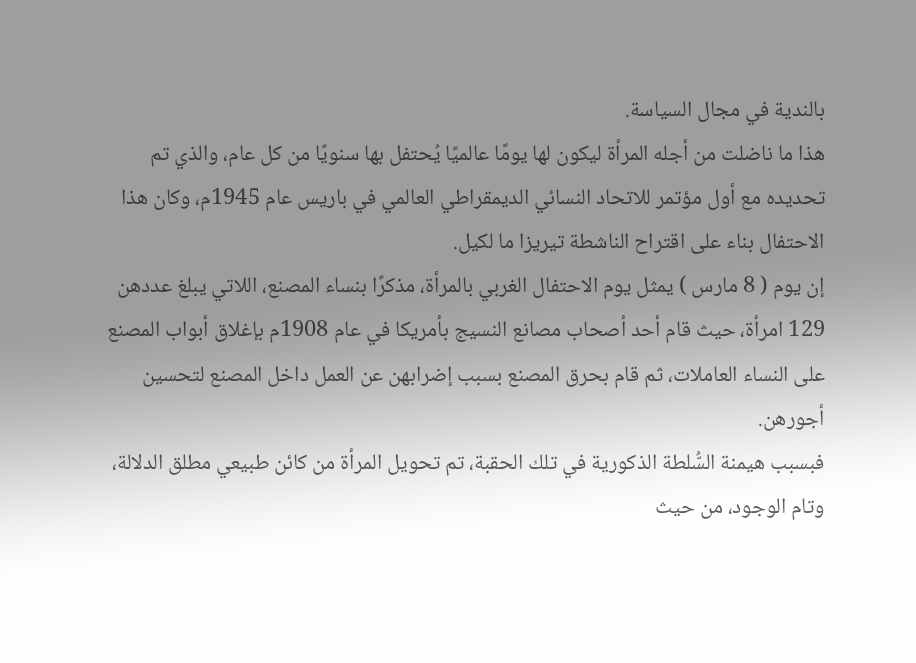بالندية في مجال السياسة.
هذا ما ناضلت من أجله المرأة ليكون لها يومًا عالميًا يُحتفل بها سنويًا من كل عام، والذي تم تحديده مع أول مؤتمر للاتحاد النسائي الديمقراطي العالمي في باريس عام 1945م، وكان هذا الاحتفال بناء على اقتراح الناشطة تيريزا ما لكيل.
إن يوم ( 8 مارس ) يمثل يوم الاحتفال الغربي بالمرأة، مذكرًا بنساء المصنع، اللاتي يبلغ عددهن 129 امرأة، حيث قام أحد أصحاب مصانع النسيج بأمريكا في عام 1908م بإغلاق أبواب المصنع على النساء العاملات، ثم قام بحرق المصنع بسبب إضرابهن عن العمل داخل المصنع لتحسين أجورهن.
فبسبب هيمنة السُّلطة الذكورية في تلك الحقبة، تم تحويل المرأة من كائن طبيعي مطلق الدلالة، وتام الوجود، من حيث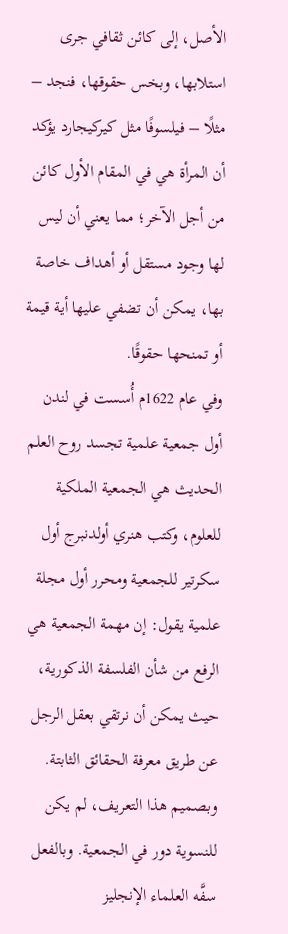الأصل، إلى كائن ثقافي جرى استلابها، وبخس حقوقها، فنجد – مثلًا – فيلسوفًا مثل كيركيجارد يؤكد أن المرأة هي في المقام الأول كائن من أجل الآخر؛ مما يعني أن ليس لها وجود مستقل أو أهداف خاصة بها، يمكن أن تضفي عليها أية قيمة أو تمنحها حقوقًا.
وفي عام 1622م أُسست في لندن أول جمعية علمية تجسد روح العلم الحديث هي الجمعية الملكية للعلوم، وكتب هنري أولدنبرج أول سكرتير للجمعية ومحرر أول مجلة علمية يقول: إن مهمة الجمعية هي الرفع من شأن الفلسفة الذكورية، حيث يمكن أن نرتقي بعقل الرجل عن طريق معرفة الحقائق الثابتة. وبصميم هذا التعريف، لم يكن للنسوية دور في الجمعية. وبالفعل سفَّه العلماء الإنجليز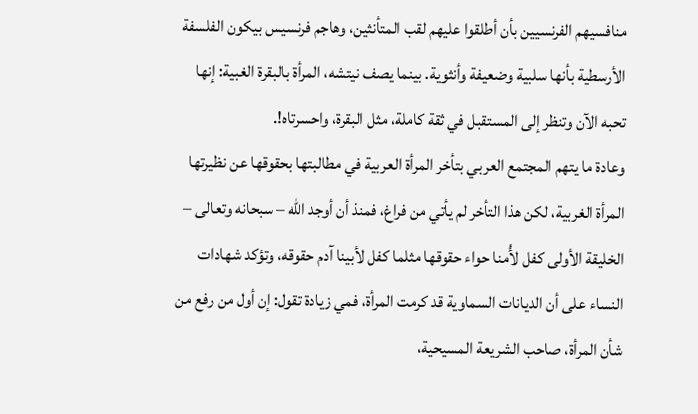منافسيهم الفرنسيين بأن أطلقوا عليهم لقب المتأنثين، وهاجم فرنسيس بيكون الفلسفة الأرسطية بأنها سلبية وضعيفة وأنثوية. بينما يصف نيتشه، المرأة بالبقرة الغبية: إنها تحبه الآن وتنظر إلى المستقبل في ثقة كاملة، مثل البقرة، واحسرتاه!.
وعادة ما يتهم المجتمع العربي بتأخر المرأة العربية في مطالبتها بحقوقها عن نظيرتها المرأة الغربية، لكن هذا التأخر لم يأتي من فراغ، فمنذ أن أوجد الله – سبحانه وتعالى – الخليقة الأولى كفل لأُمنا حواء حقوقها مثلما كفل لأبينا آدم حقوقه، وتؤكد شهادات النساء على أن الديانات السماوية قد كرمت المرأة، فمي زيادة تقول: إن أول من رفع من شأن المرأة، صاحب الشريعة المسيحية،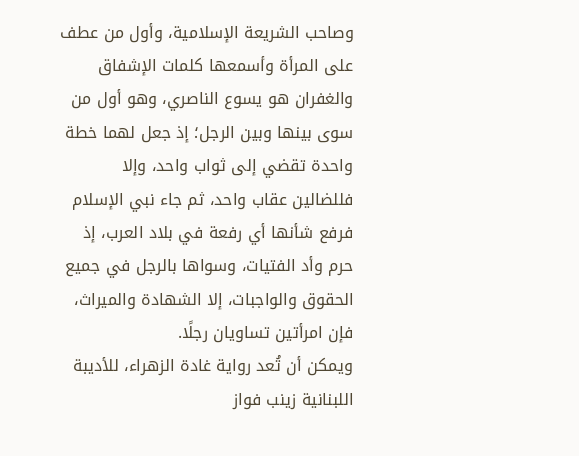وصاحب الشريعة الإسلامية، وأول من عطف على المرأة وأسمعها كلمات الإشفاق والغفران هو يسوع الناصري، وهو أول من سوى بينها وبين الرجل؛ إذ جعل لهما خطة واحدة تقضي إلى ثواب واحد، وإلا فللضالين عقاب واحد، ثم جاء نبي الإسلام فرفع شأنها أي رفعة في بلاد العرب، إذ حرم وأد الفتيات، وسواها بالرجل في جميع الحقوق والواجبات، إلا الشهادة والميراث، فإن امرأتين تساويان رجلًا.
ويمكن أن تُعد رواية غادة الزهراء، للأديبة اللبنانية زينب فواز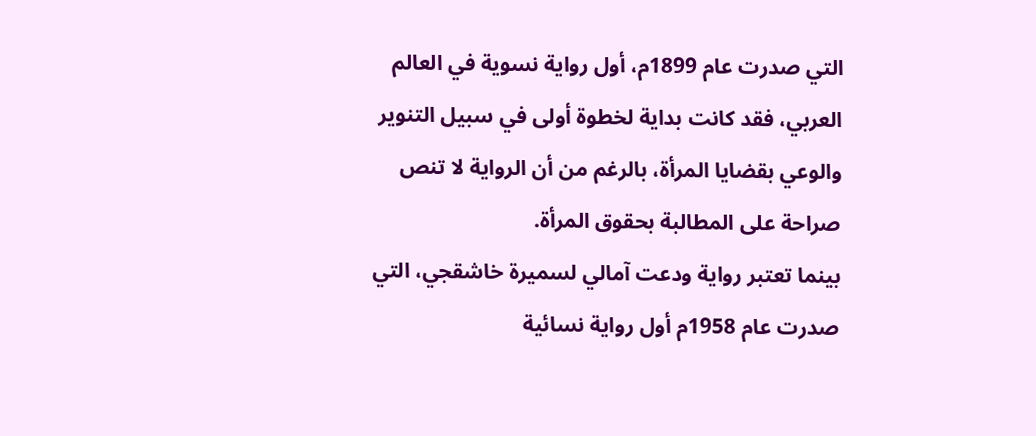التي صدرت عام 1899م، أول رواية نسوية في العالم العربي، فقد كانت بداية لخطوة أولى في سبيل التنوير والوعي بقضايا المرأة، بالرغم من أن الرواية لا تنص صراحة على المطالبة بحقوق المرأة.
بينما تعتبر رواية ودعت آمالي لسميرة خاشقجي، التي صدرت عام 1958م أول رواية نسائية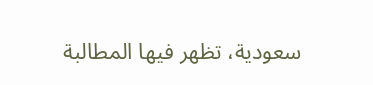سعودية، تظهر فيها المطالبة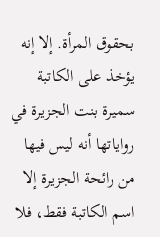بحقوق المرأة. إلا إنه يؤخذ على الكاتبة سميرة بنت الجزيرة في رواياتها أنه ليس فيها من رائحة الجزيرة إلا اسم الكاتبة فقط، فلا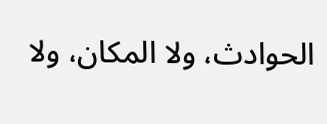الحوادث، ولا المكان، ولا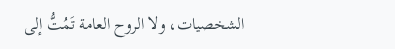الشخصيات، ولا الروح العامة تَمُتُّ إلى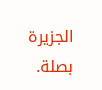الجزيرة بصلة.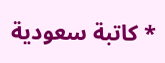* كاتبة سعودية